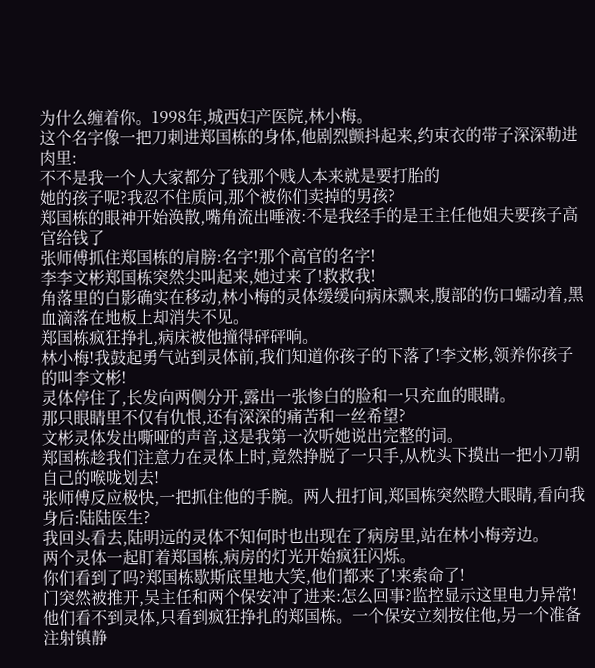为什么缠着你。1998年,城西妇产医院,林小梅。
这个名字像一把刀刺进郑国栋的身体,他剧烈颤抖起来,约束衣的带子深深勒进肉里:
不不是我一个人大家都分了钱那个贱人本来就是要打胎的
她的孩子呢?我忍不住质问,那个被你们卖掉的男孩?
郑国栋的眼神开始涣散,嘴角流出唾液:不是我经手的是王主任他姐夫要孩子高官给钱了
张师傅抓住郑国栋的肩膀:名字!那个高官的名字!
李李文彬郑国栋突然尖叫起来,她过来了!救救我!
角落里的白影确实在移动,林小梅的灵体缓缓向病床飘来,腹部的伤口蠕动着,黑血滴落在地板上却消失不见。
郑国栋疯狂挣扎,病床被他撞得砰砰响。
林小梅!我鼓起勇气站到灵体前,我们知道你孩子的下落了!李文彬,领养你孩子的叫李文彬!
灵体停住了,长发向两侧分开,露出一张惨白的脸和一只充血的眼睛。
那只眼睛里不仅有仇恨,还有深深的痛苦和一丝希望?
文彬灵体发出嘶哑的声音,这是我第一次听她说出完整的词。
郑国栋趁我们注意力在灵体上时,竟然挣脱了一只手,从枕头下摸出一把小刀朝自己的喉咙划去!
张师傅反应极快,一把抓住他的手腕。两人扭打间,郑国栋突然瞪大眼睛,看向我身后:陆陆医生?
我回头看去,陆明远的灵体不知何时也出现在了病房里,站在林小梅旁边。
两个灵体一起盯着郑国栋,病房的灯光开始疯狂闪烁。
你们看到了吗?郑国栋歇斯底里地大笑,他们都来了!来索命了!
门突然被推开,吴主任和两个保安冲了进来:怎么回事?监控显示这里电力异常!
他们看不到灵体,只看到疯狂挣扎的郑国栋。一个保安立刻按住他,另一个准备注射镇静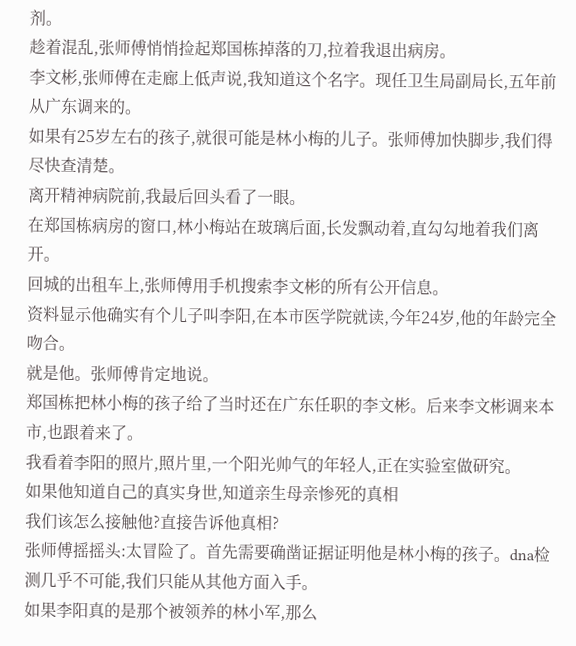剂。
趁着混乱,张师傅悄悄捡起郑国栋掉落的刀,拉着我退出病房。
李文彬,张师傅在走廊上低声说,我知道这个名字。现任卫生局副局长,五年前从广东调来的。
如果有25岁左右的孩子,就很可能是林小梅的儿子。张师傅加快脚步,我们得尽快查清楚。
离开精神病院前,我最后回头看了一眼。
在郑国栋病房的窗口,林小梅站在玻璃后面,长发飘动着,直勾勾地着我们离开。
回城的出租车上,张师傅用手机搜索李文彬的所有公开信息。
资料显示他确实有个儿子叫李阳,在本市医学院就读,今年24岁,他的年龄完全吻合。
就是他。张师傅肯定地说。
郑国栋把林小梅的孩子给了当时还在广东任职的李文彬。后来李文彬调来本市,也跟着来了。
我看着李阳的照片,照片里,一个阳光帅气的年轻人,正在实验室做研究。
如果他知道自己的真实身世,知道亲生母亲惨死的真相
我们该怎么接触他?直接告诉他真相?
张师傅摇摇头:太冒险了。首先需要确凿证据证明他是林小梅的孩子。dna检测几乎不可能,我们只能从其他方面入手。
如果李阳真的是那个被领养的林小军,那么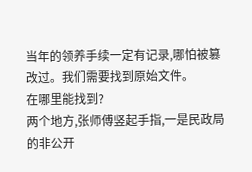当年的领养手续一定有记录,哪怕被篡改过。我们需要找到原始文件。
在哪里能找到?
两个地方,张师傅竖起手指,一是民政局的非公开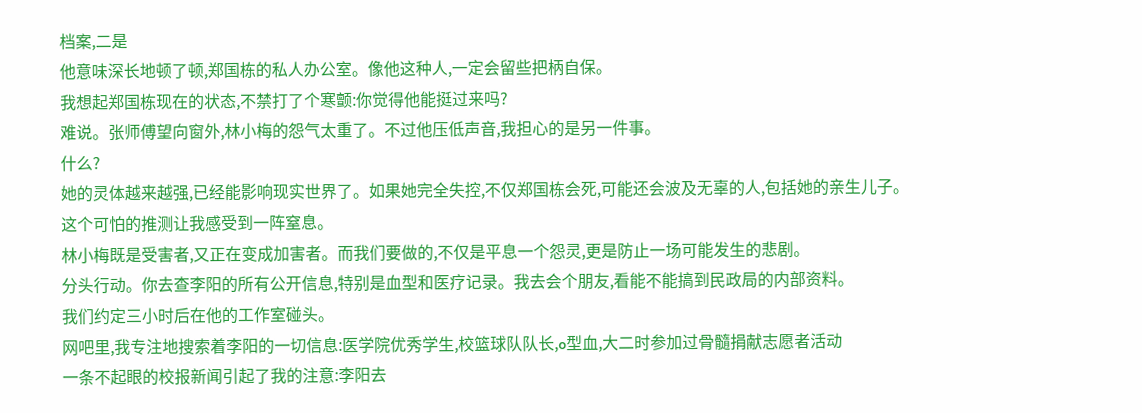档案,二是
他意味深长地顿了顿,郑国栋的私人办公室。像他这种人,一定会留些把柄自保。
我想起郑国栋现在的状态,不禁打了个寒颤:你觉得他能挺过来吗?
难说。张师傅望向窗外,林小梅的怨气太重了。不过他压低声音,我担心的是另一件事。
什么?
她的灵体越来越强,已经能影响现实世界了。如果她完全失控,不仅郑国栋会死,可能还会波及无辜的人,包括她的亲生儿子。
这个可怕的推测让我感受到一阵窒息。
林小梅既是受害者,又正在变成加害者。而我们要做的,不仅是平息一个怨灵,更是防止一场可能发生的悲剧。
分头行动。你去查李阳的所有公开信息,特别是血型和医疗记录。我去会个朋友,看能不能搞到民政局的内部资料。
我们约定三小时后在他的工作室碰头。
网吧里,我专注地搜索着李阳的一切信息:医学院优秀学生,校篮球队队长,o型血,大二时参加过骨髓捐献志愿者活动
一条不起眼的校报新闻引起了我的注意:李阳去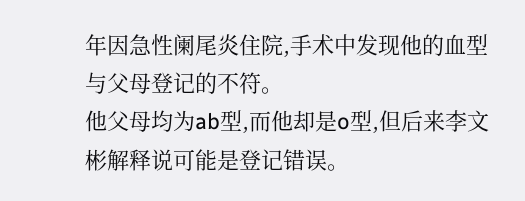年因急性阑尾炎住院,手术中发现他的血型与父母登记的不符。
他父母均为ab型,而他却是o型,但后来李文彬解释说可能是登记错误。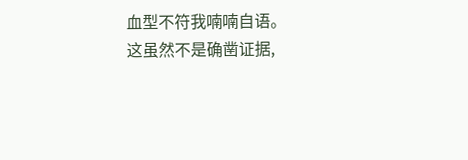血型不符我喃喃自语。
这虽然不是确凿证据,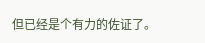但已经是个有力的佐证了。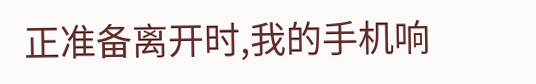正准备离开时,我的手机响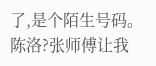了,是个陌生号码。
陈洛?张师傅让我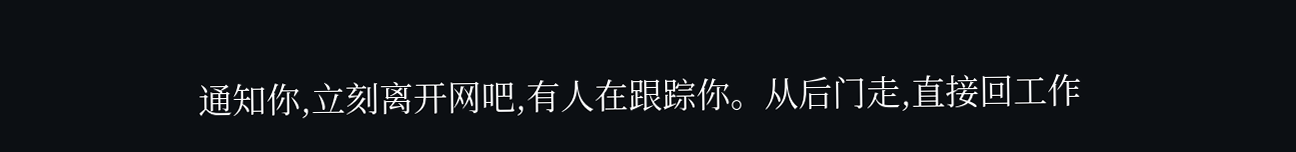通知你,立刻离开网吧,有人在跟踪你。从后门走,直接回工作